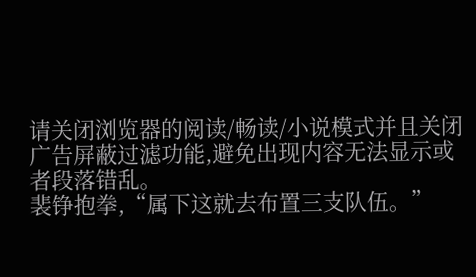请关闭浏览器的阅读/畅读/小说模式并且关闭广告屏蔽过滤功能,避免出现内容无法显示或者段落错乱。
裴铮抱拳,“属下这就去布置三支队伍。”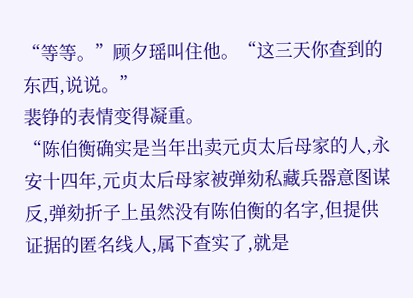“等等。”顾夕瑶叫住他。“这三天你查到的东西,说说。”
裴铮的表情变得凝重。
“陈伯衡确实是当年出卖元贞太后母家的人,永安十四年,元贞太后母家被弹劾私藏兵器意图谋反,弹劾折子上虽然没有陈伯衡的名字,但提供证据的匿名线人,属下查实了,就是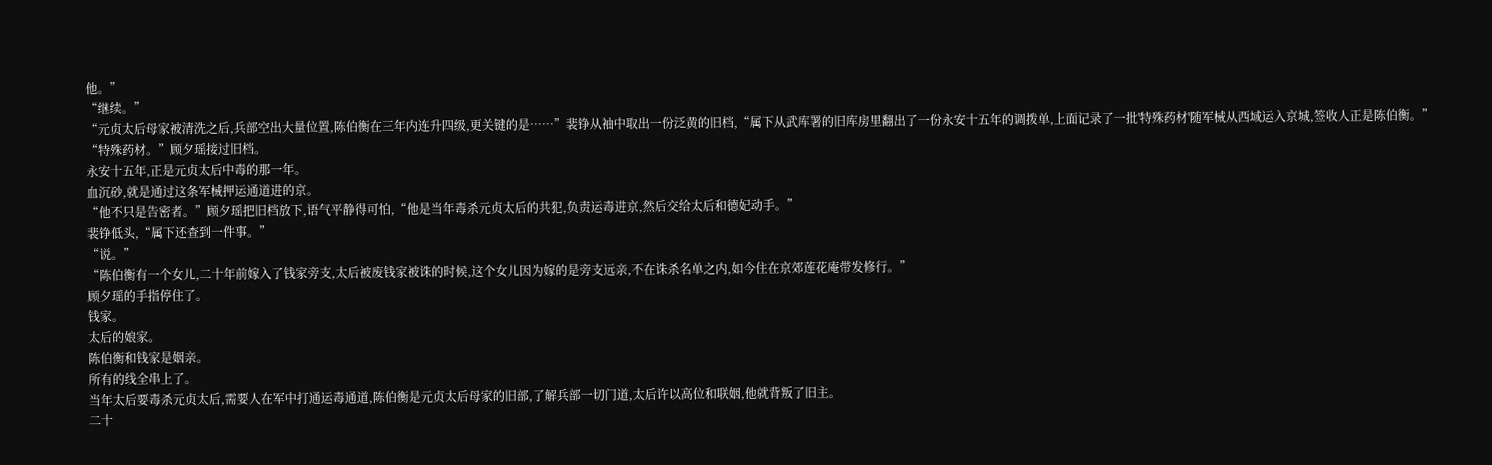他。”
“继续。”
“元贞太后母家被清洗之后,兵部空出大量位置,陈伯衡在三年内连升四级,更关键的是……”裴铮从袖中取出一份泛黄的旧档,“属下从武库署的旧库房里翻出了一份永安十五年的调拨单,上面记录了一批'特殊药材'随军械从西域运入京城,签收人正是陈伯衡。”
“特殊药材。”顾夕瑶接过旧档。
永安十五年,正是元贞太后中毒的那一年。
血沉砂,就是通过这条军械押运通道进的京。
“他不只是告密者。”顾夕瑶把旧档放下,语气平静得可怕,“他是当年毒杀元贞太后的共犯,负责运毒进京,然后交给太后和德妃动手。”
裴铮低头,“属下还查到一件事。”
“说。”
“陈伯衡有一个女儿,二十年前嫁入了钱家旁支,太后被废钱家被诛的时候,这个女儿因为嫁的是旁支远亲,不在诛杀名单之内,如今住在京郊莲花庵带发修行。”
顾夕瑶的手指停住了。
钱家。
太后的娘家。
陈伯衡和钱家是姻亲。
所有的线全串上了。
当年太后要毒杀元贞太后,需要人在军中打通运毒通道,陈伯衡是元贞太后母家的旧部,了解兵部一切门道,太后许以高位和联姻,他就背叛了旧主。
二十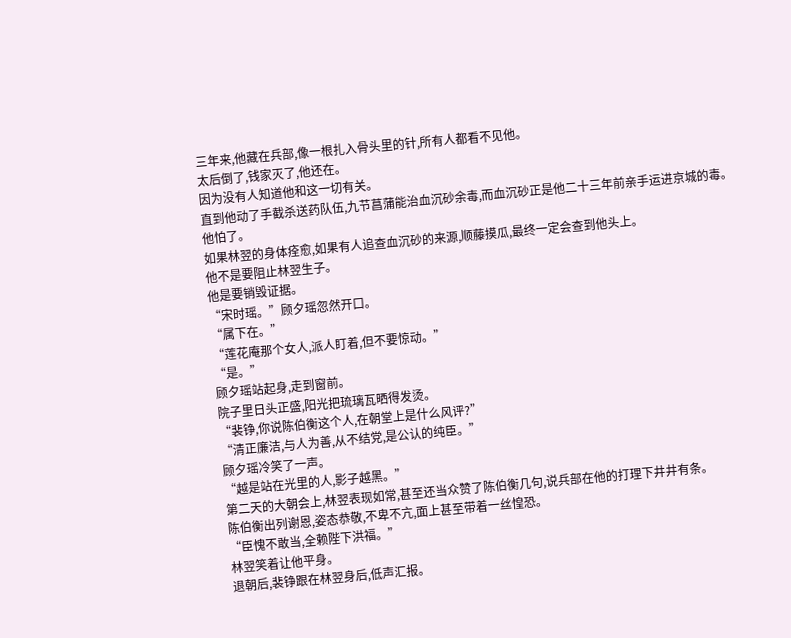三年来,他藏在兵部,像一根扎入骨头里的针,所有人都看不见他。
太后倒了,钱家灭了,他还在。
因为没有人知道他和这一切有关。
直到他动了手截杀送药队伍,九节菖蒲能治血沉砂余毒,而血沉砂正是他二十三年前亲手运进京城的毒。
他怕了。
如果林翌的身体痊愈,如果有人追查血沉砂的来源,顺藤摸瓜,最终一定会查到他头上。
他不是要阻止林翌生子。
他是要销毁证据。
“宋时瑶。”顾夕瑶忽然开口。
“属下在。”
“莲花庵那个女人,派人盯着,但不要惊动。”
“是。”
顾夕瑶站起身,走到窗前。
院子里日头正盛,阳光把琉璃瓦晒得发烫。
“裴铮,你说陈伯衡这个人,在朝堂上是什么风评?”
“清正廉洁,与人为善,从不结党,是公认的纯臣。”
顾夕瑶冷笑了一声。
“越是站在光里的人,影子越黑。”
第二天的大朝会上,林翌表现如常,甚至还当众赞了陈伯衡几句,说兵部在他的打理下井井有条。
陈伯衡出列谢恩,姿态恭敬,不卑不亢,面上甚至带着一丝惶恐。
“臣愧不敢当,全赖陛下洪福。”
林翌笑着让他平身。
退朝后,裴铮跟在林翌身后,低声汇报。